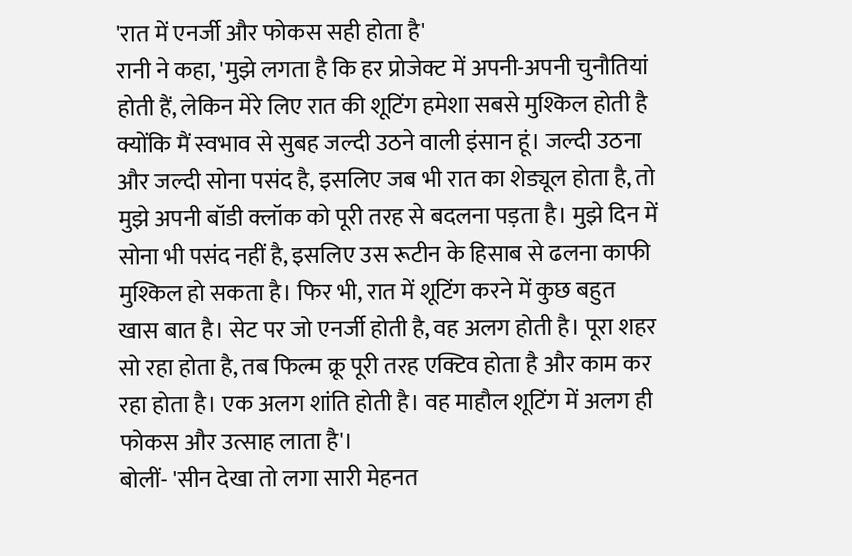'रात में एनर्जी और फोकस सही होता है'
रानी ने कहा, 'मुझे लगता है कि हर प्रोजेक्ट में अपनी-अपनी चुनौतियां होती हैं, लेकिन मेरे लिए रात की शूटिंग हमेशा सबसे मुश्किल होती है क्योंकि मैं स्वभाव से सुबह जल्दी उठने वाली इंसान हूं। जल्दी उठना और जल्दी सोना पसंद है, इसलिए जब भी रात का शेड्यूल होता है, तो मुझे अपनी बॉडी क्लॉक को पूरी तरह से बदलना पड़ता है। मुझे दिन में सोना भी पसंद नहीं है, इसलिए उस रूटीन के हिसाब से ढलना काफी मुश्किल हो सकता है। फिर भी, रात में शूटिंग करने में कुछ बहुत खास बात है। सेट पर जो एनर्जी होती है, वह अलग होती है। पूरा शहर सो रहा होता है, तब फिल्म क्रू पूरी तरह एक्टिव होता है और काम कर रहा होता है। एक अलग शांति होती है। वह माहौल शूटिंग में अलग ही फोकस और उत्साह लाता है'।
बोलीं- 'सीन देखा तो लगा सारी मेहनत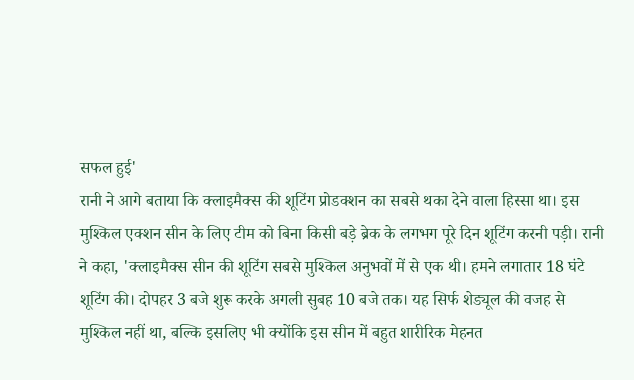सफल हुई'
रानी ने आगे बताया कि क्लाइमैक्स की शूटिंग प्रोडक्शन का सबसे थका देने वाला हिस्सा था। इस मुश्किल एक्शन सीन के लिए टीम को बिना किसी बड़े ब्रेक के लगभग पूरे दिन शूटिंग करनी पड़ी। रानी ने कहा, 'क्लाइमैक्स सीन की शूटिंग सबसे मुश्किल अनुभवों में से एक थी। हमने लगातार 18 घंटे शूटिंग की। दोपहर 3 बजे शुरू करके अगली सुबह 10 बजे तक। यह सिर्फ शेड्यूल की वजह से मुश्किल नहीं था, बल्कि इसलिए भी क्योंकि इस सीन में बहुत शारीरिक मेहनत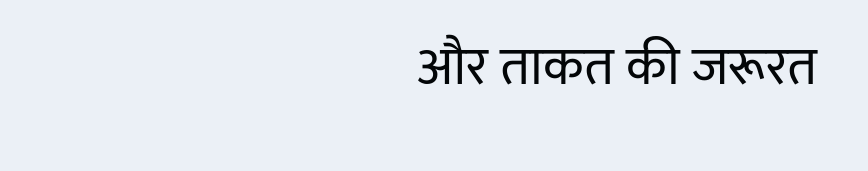और ताकत की जरूरत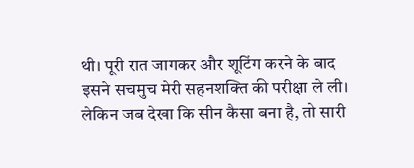थी। पूरी रात जागकर और शूटिंग करने के बाद इसने सचमुच मेरी सहनशक्ति की परीक्षा ले ली। लेकिन जब देखा कि सीन कैसा बना है, तो सारी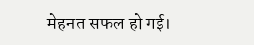मेहनत सफल हो गई।